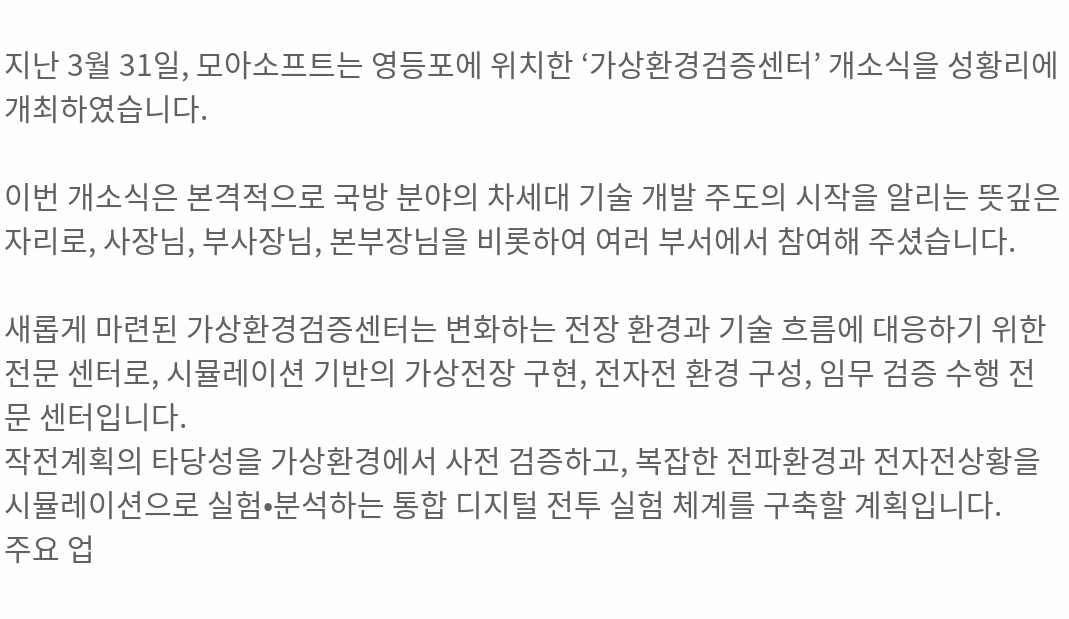지난 3월 31일, 모아소프트는 영등포에 위치한 ‘가상환경검증센터’ 개소식을 성황리에 개최하였습니다.

이번 개소식은 본격적으로 국방 분야의 차세대 기술 개발 주도의 시작을 알리는 뜻깊은 자리로, 사장님, 부사장님, 본부장님을 비롯하여 여러 부서에서 참여해 주셨습니다.

새롭게 마련된 가상환경검증센터는 변화하는 전장 환경과 기술 흐름에 대응하기 위한 전문 센터로, 시뮬레이션 기반의 가상전장 구현, 전자전 환경 구성, 임무 검증 수행 전문 센터입니다.
작전계획의 타당성을 가상환경에서 사전 검증하고, 복잡한 전파환경과 전자전상황을 시뮬레이션으로 실험•분석하는 통합 디지털 전투 실험 체계를 구축할 계획입니다.
주요 업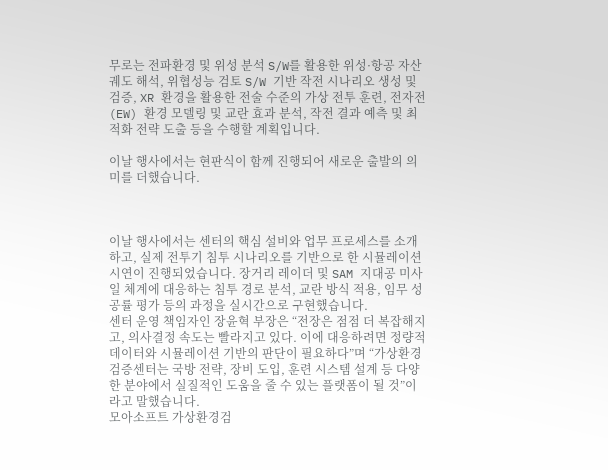무로는 전파환경 및 위성 분석 S/W를 활용한 위성·항공 자산 궤도 해석, 위협성능 검토 S/W 기반 작전 시나리오 생성 및 검증, XR 환경을 활용한 전술 수준의 가상 전투 훈련, 전자전(EW) 환경 모델링 및 교란 효과 분석, 작전 결과 예측 및 최적화 전략 도출 등을 수행할 계획입니다.

이날 행사에서는 현판식이 함께 진행되어 새로운 출발의 의미를 더했습니다.



이날 행사에서는 센터의 핵심 설비와 업무 프로세스를 소개하고, 실제 전투기 침투 시나리오를 기반으로 한 시뮬레이션 시연이 진행되었습니다. 장거리 레이더 및 SAM 지대공 미사일 체계에 대응하는 침투 경로 분석, 교란 방식 적용, 임무 성공률 평가 등의 과정을 실시간으로 구현했습니다.
센터 운영 책임자인 장윤혁 부장은 “전장은 점점 더 복잡해지고, 의사결정 속도는 빨라지고 있다. 이에 대응하려면 정량적 데이터와 시뮬레이션 기반의 판단이 필요하다”며 “가상환경검증센터는 국방 전략, 장비 도입, 훈련 시스템 설계 등 다양한 분야에서 실질적인 도움을 줄 수 있는 플랫폼이 될 것”이라고 말했습니다.
모아소프트 가상환경검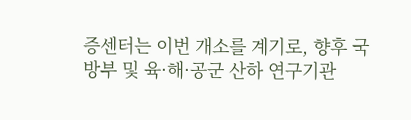증센터는 이번 개소를 계기로, 향후 국방부 및 육·해·공군 산하 연구기관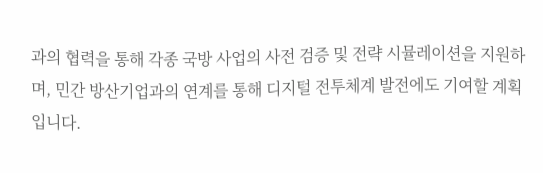과의 협력을 통해 각종 국방 사업의 사전 검증 및 전략 시뮬레이션을 지원하며, 민간 방산기업과의 연계를 통해 디지털 전투체계 발전에도 기여할 계획입니다.